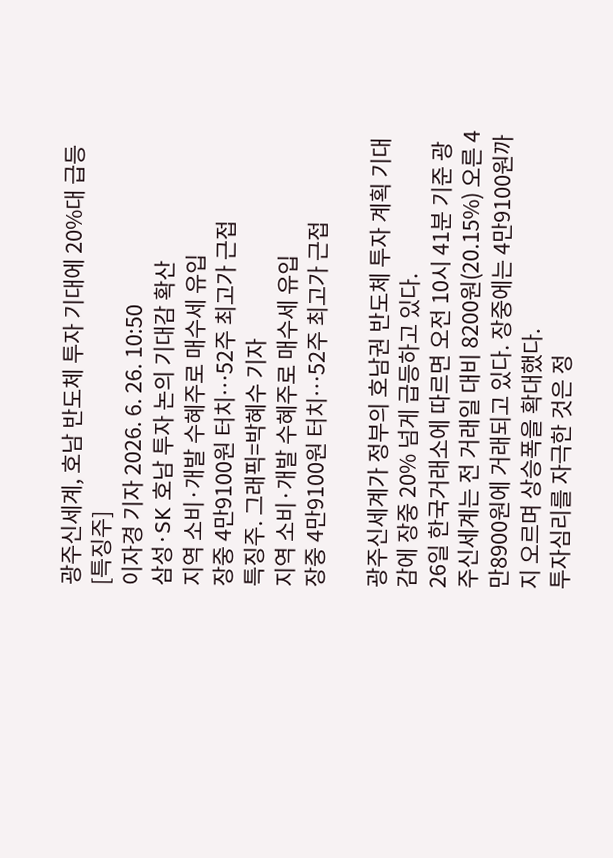광주신세계, 호남 반도체 투자 기대에 20%대 급등[특징주]
이자경 기자 2026. 6. 26. 10:50
삼성·SK 호남 투자 논의 기대감 확산
지역 소비·개발 수혜주로 매수세 유입
장중 4만9100원 터치…52주 최고가 근접
특징주. 그래픽=박혜수 기자
지역 소비·개발 수혜주로 매수세 유입
장중 4만9100원 터치…52주 최고가 근접

광주신세계가 정부의 호남권 반도체 투자 계획 기대감에 장중 20% 넘게 급등하고 있다.
26일 한국거래소에 따르면 오전 10시 41분 기준 광주신세계는 전 거래일 대비 8200원(20.15%) 오른 4만8900원에 거래되고 있다. 장중에는 4만9100원까지 오르며 상승폭을 확대했다.
투자심리를 자극한 것은 정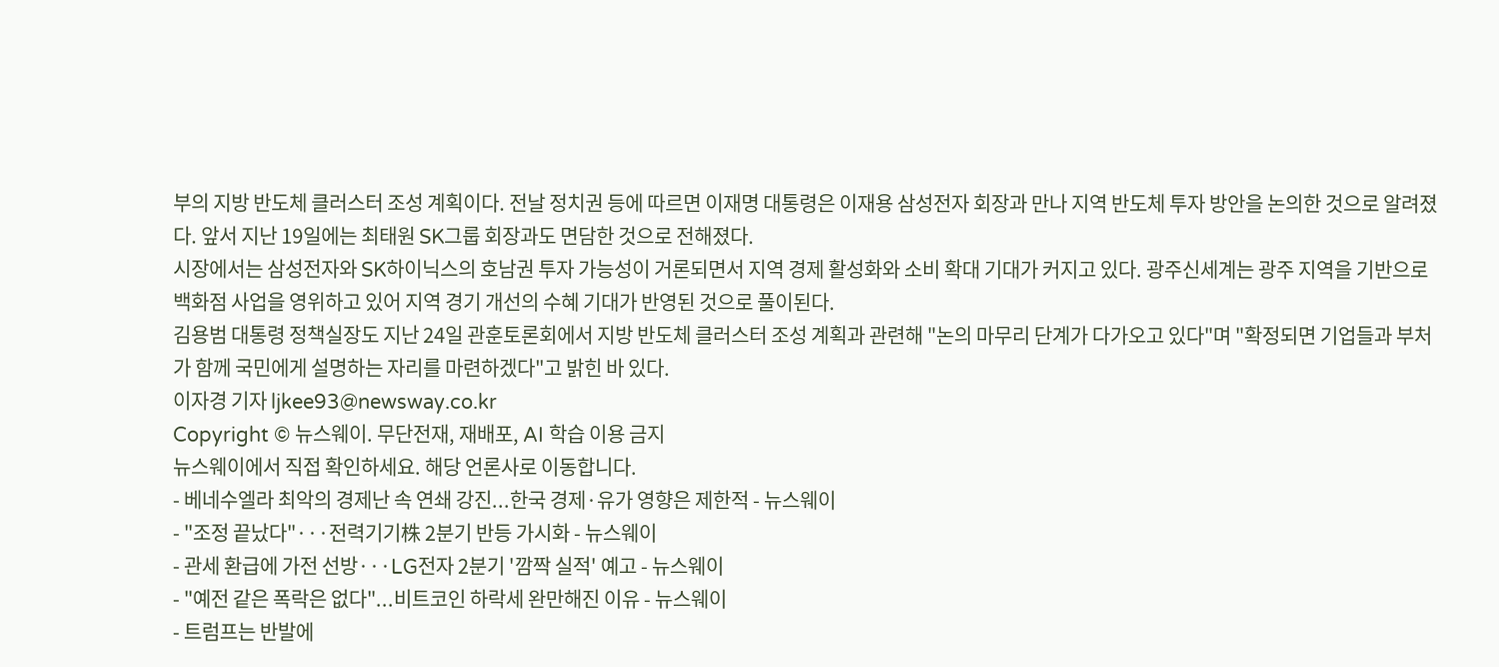부의 지방 반도체 클러스터 조성 계획이다. 전날 정치권 등에 따르면 이재명 대통령은 이재용 삼성전자 회장과 만나 지역 반도체 투자 방안을 논의한 것으로 알려졌다. 앞서 지난 19일에는 최태원 SK그룹 회장과도 면담한 것으로 전해졌다.
시장에서는 삼성전자와 SK하이닉스의 호남권 투자 가능성이 거론되면서 지역 경제 활성화와 소비 확대 기대가 커지고 있다. 광주신세계는 광주 지역을 기반으로 백화점 사업을 영위하고 있어 지역 경기 개선의 수혜 기대가 반영된 것으로 풀이된다.
김용범 대통령 정책실장도 지난 24일 관훈토론회에서 지방 반도체 클러스터 조성 계획과 관련해 "논의 마무리 단계가 다가오고 있다"며 "확정되면 기업들과 부처가 함께 국민에게 설명하는 자리를 마련하겠다"고 밝힌 바 있다.
이자경 기자 ljkee93@newsway.co.kr
Copyright © 뉴스웨이. 무단전재, 재배포, AI 학습 이용 금지
뉴스웨이에서 직접 확인하세요. 해당 언론사로 이동합니다.
- 베네수엘라 최악의 경제난 속 연쇄 강진...한국 경제·유가 영향은 제한적 - 뉴스웨이
- "조정 끝났다"···전력기기株 2분기 반등 가시화 - 뉴스웨이
- 관세 환급에 가전 선방···LG전자 2분기 '깜짝 실적' 예고 - 뉴스웨이
- "예전 같은 폭락은 없다"...비트코인 하락세 완만해진 이유 - 뉴스웨이
- 트럼프는 반발에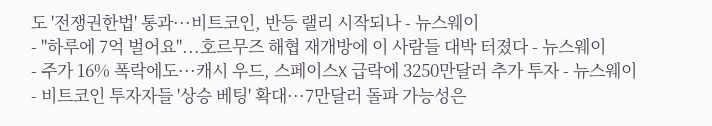도 '전쟁권한법' 통과···비트코인, 반등 랠리 시작되나 - 뉴스웨이
- "하루에 7억 벌어요"...호르무즈 해협 재개방에 이 사람들 대박 터졌다 - 뉴스웨이
- 주가 16% 폭락에도···캐시 우드, 스페이스X 급락에 3250만달러 추가 투자 - 뉴스웨이
- 비트코인 투자자들 '상승 베팅' 확대···7만달러 돌파 가능성은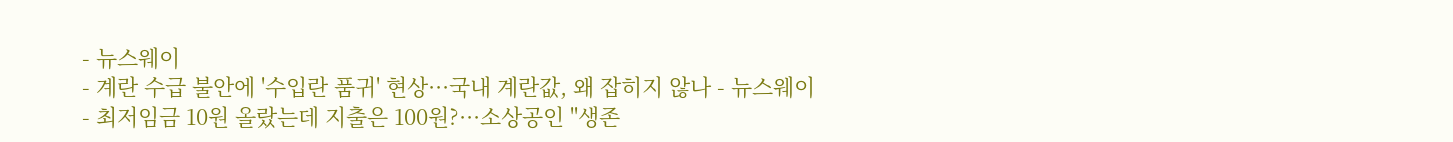- 뉴스웨이
- 계란 수급 불안에 '수입란 품귀' 현상···국내 계란값, 왜 잡히지 않나 - 뉴스웨이
- 최저임금 10원 올랐는데 지출은 100원?···소상공인 "생존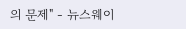의 문제" - 뉴스웨이